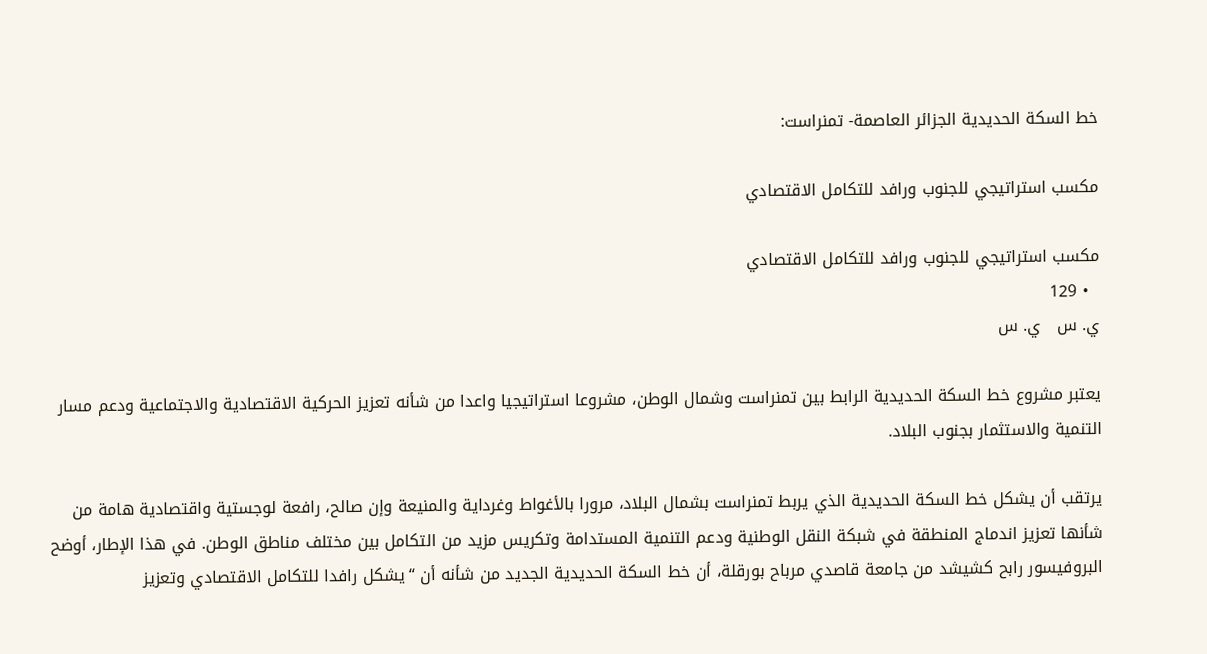خط السكة الحديدية الجزائر العاصمة- تمنراست:

مكسب استراتيجي للجنوب ورافد للتكامل الاقتصادي

مكسب استراتيجي للجنوب ورافد للتكامل الاقتصادي
  • 129
ي. س   ي. س

يعتبر مشروع خط السكة الحديدية الرابط بين تمنراست وشمال الوطن، مشروعا استراتيجيا واعدا من شأنه تعزيز الحركية الاقتصادية والاجتماعية ودعم مسار التنمية والاستثمار بجنوب البلاد.

يرتقب أن يشكل خط السكة الحديدية الذي يربط تمنراست بشمال البلاد، مرورا بالأغواط وغرداية والمنيعة وإن صالح، رافعة لوجستية واقتصادية هامة من شأنها تعزيز اندماج المنطقة في شبكة النقل الوطنية ودعم التنمية المستدامة وتكريس مزيد من التكامل بين مختلف مناطق الوطن. في هذا الإطار، أوضح البروفيسور رابح كشيشد من جامعة قاصدي مرباح بورقلة، أن خط السكة الحديدية الجديد من شأنه أن “يشكل رافدا للتكامل الاقتصادي وتعزيز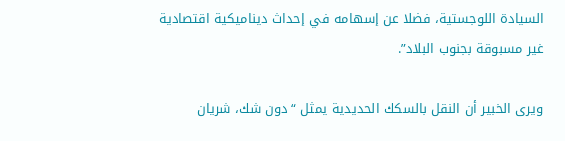السيادة اللوجستية، فضلا عن إسهامه في إحداث ديناميكية اقتصادية غير مسبوقة بجنوب البلاد”.

ويرى الخبير أن النقل بالسكك الحديدية يمثل “دون شك، شريان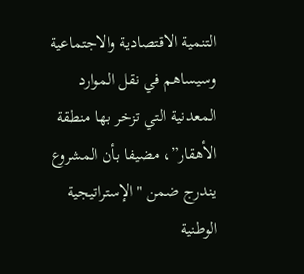التنمية الاقتصادية والاجتماعية وسيساهم في نقل الموارد المعدنية التي تزخر بها منطقة الأهقار”، مضيفا بأن المشروع يندرج ضمن "الإستراتيجية الوطنية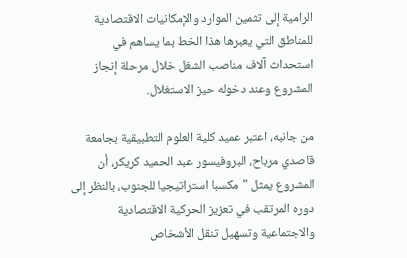الرامية إلى تثمين الموارد والإمكانيات الاقتصادية للمناطق التي يعبرها هذا الخط بما يساهم في استحداث آلاف مناصب الشغل خلال مرحلة إنجاز المشروع وعند دخوله حيز الاستغلال.

من جانبه، اعتبر عميد كلية العلوم التطبيقية بجامعة قاصدي مرباح، البروفيسور عبد الحميد كريكر، أن المشروع يمثل "مكسبا استراتيجيا للجنوب، بالنظر إلى دوره المرتقب في تعزيز الحركية الاقتصادية والاجتماعية وتسهيل تنقل الأشخاص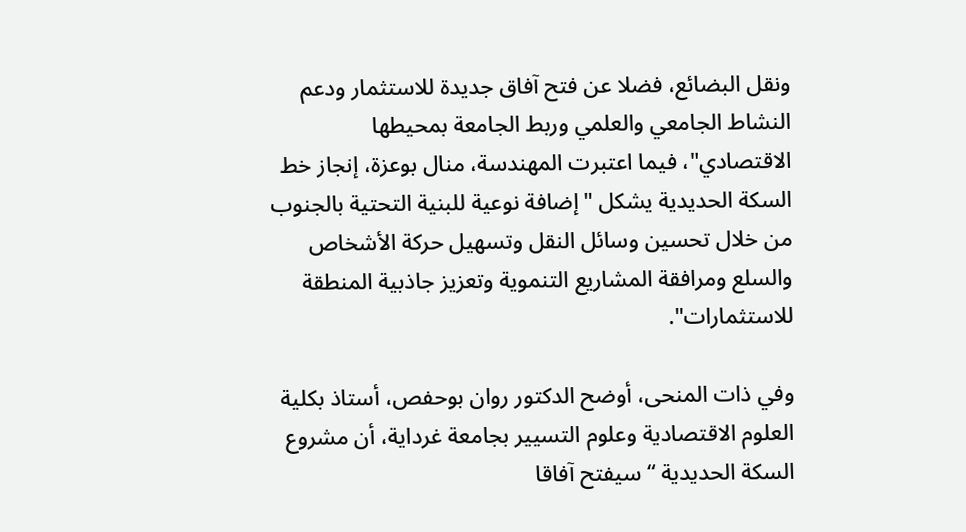ونقل البضائع، فضلا عن فتح آفاق جديدة للاستثمار ودعم النشاط الجامعي والعلمي وربط الجامعة بمحيطها الاقتصادي"، فيما اعتبرت المهندسة، منال بوعزة، إنجاز خط السكة الحديدية يشكل "إضافة نوعية للبنية التحتية بالجنوب من خلال تحسين وسائل النقل وتسهيل حركة الأشخاص والسلع ومرافقة المشاريع التنموية وتعزيز جاذبية المنطقة للاستثمارات".

وفي ذات المنحى، أوضح الدكتور روان بوحفص، أستاذ بكلية العلوم الاقتصادية وعلوم التسيير بجامعة غرداية، أن مشروع السكة الحديدية “سيفتح آفاقا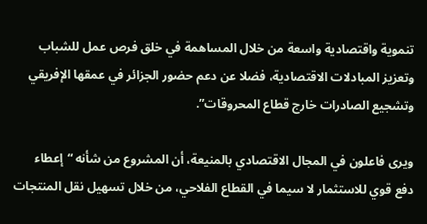تنموية واقتصادية واسعة من خلال المساهمة في خلق فرص عمل للشباب وتعزيز المبادلات الاقتصادية، فضلا عن دعم حضور الجزائر في عمقها الإفريقي وتشجيع الصادرات خارج قطاع المحروقات”.

ويرى فاعلون في المجال الاقتصادي بالمنيعة، أن المشروع من شأنه “إعطاء دفع قوي للاستثمار لا سيما في القطاع الفلاحي، من خلال تسهيل نقل المنتجات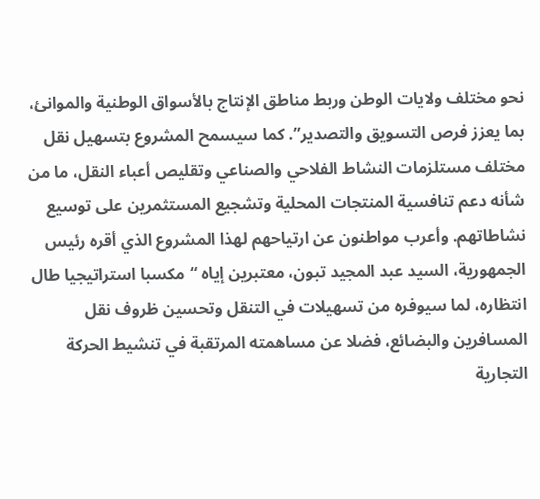نحو مختلف ولايات الوطن وربط مناطق الإنتاج بالأسواق الوطنية والموانئ، بما يعزز فرص التسويق والتصدير”. كما سيسمح المشروع بتسهيل نقل مختلف مستلزمات النشاط الفلاحي والصناعي وتقليص أعباء النقل، ما من شأنه دعم تنافسية المنتجات المحلية وتشجيع المستثمرين على توسيع نشاطاتهم. وأعرب مواطنون عن ارتياحهم لهذا المشروع الذي أقره رئيس الجمهورية، السيد عبد المجيد تبون، معتبرين إياه “مكسبا استراتيجيا طال انتظاره، لما سيوفره من تسهيلات في التنقل وتحسين ظروف نقل المسافرين والبضائع، فضلا عن مساهمته المرتقبة في تنشيط الحركة التجارية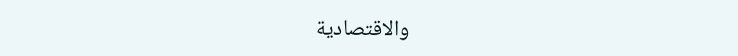والاقتصادية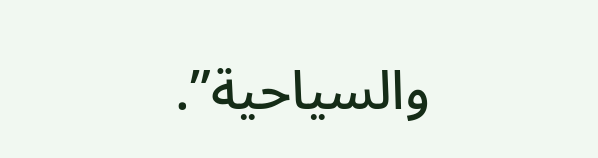والسياحية”.